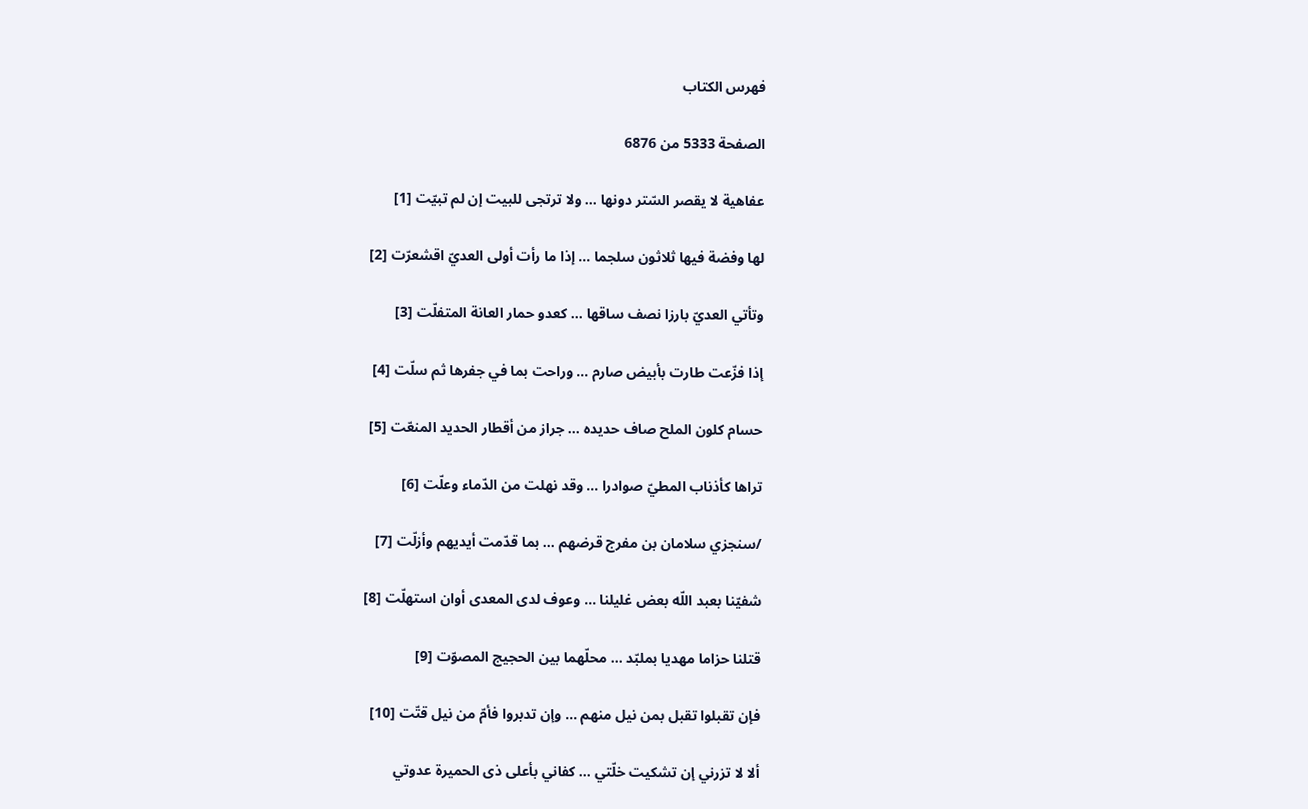فهرس الكتاب

الصفحة 5333 من 6876

عفاهية لا يقصر السّتر دونها ... ولا ترتجى للبيت إن لم تبيّت [1]

لها وفضة فيها ثلاثون سلجما ... إذا ما رأت أولى العديّ اقشعرّت [2]

وتأتي العديّ بارزا نصف ساقها ... كعدو حمار العانة المتفلّت [3]

إذا فزّعت طارت بأبيض صارم ... وراحت بما في جفرها ثم سلّت [4]

حسام كلون الملح صاف حديده ... جراز من أقطار الحديد المنعّت [5]

تراها كأذناب المطيّ صوادرا ... وقد نهلت من الدّماء وعلّت [6]

/سنجزي سلامان بن مفرج قرضهم ... بما قدّمت أيديهم وأزلّت [7]

شفيّنا بعبد اللّه بعض غليلنا ... وعوف لدى المعدى أوان استهلّت [8]

قتلنا حزاما مهديا بملبّد ... محلّهما بين الحجيج المصوّت [9]

فإن تقبلوا تقبل بمن نيل منهم ... وإن تدبروا فأمّ من نيل قتّت [10]

ألا لا تزرني إن تشكيت خلّتي ... كفاني بأعلى ذى الحميرة عدوتي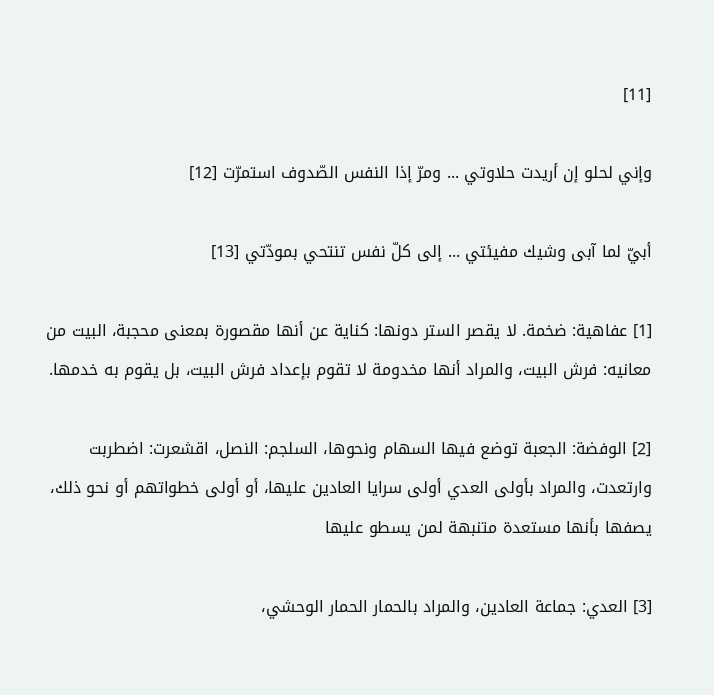[11]

وإني لحلو إن أريدت حلاوتي ... ومرّ إذا النفس الصّدوف استمرّت [12]

أبيّ لما آبى وشيك مفيئتي ... إلى كلّ نفس تنتحي بمودّتي [13]

[1] عفاهية: ضخمة. لا يقصر الستر دونها: كناية عن أنها مقصورة بمعنى محجبة، البيت من معانيه: فرش البيت، والمراد أنها مخدومة لا تقوم بإعداد فرش البيت، بل يقوم به خدمها.

[2] الوفضة: الجعبة توضع فيها السهام ونحوها، السلجم: النصل، اقشعرت: اضطربت وارتعدت، والمراد بأولى العدي أولى سرايا العادين عليها، أو أولى خطواتهم أو نحو ذلك، يصفها بأنها مستعدة متنبهة لمن يسطو عليها

[3] العدي: جماعة العادين، والمراد بالحمار الحمار الوحشي،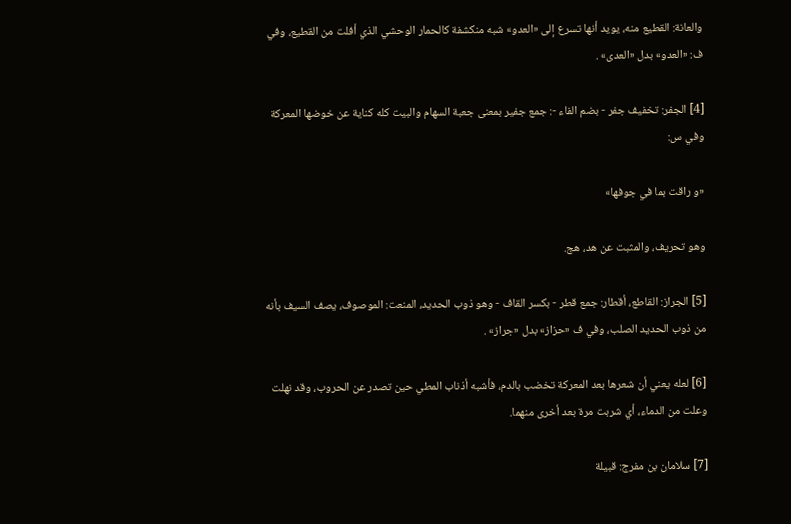والعانة: القطيع منه، يويد أنها تسرع إلى «العدو» شبه منكشفة كالحمار الوحشي الذي أفلت من القطيع، وفي ف: «العدو» بدل «العدى» .

[4] الجفر: تخفيف جفر - بضم الفاء -: جمع جفير بمعنى جعبة السهام والبيت كله كناية عن خوضها المعركة وفي س:

«و راقت بما في جوفها»

وهو تحريف، والمثبت عن هد، هج.

[5] الجراز: القاطع، أقطار: جمع قطر - بكسر القاف - وهو ذوب الحديد، المنعت: الموصوف، يصف السيف بأنه من ذوب الحديد الصلب، وفي ف «حزاز» بدل «جراز» .

[6] لعله يعني أن شعرها بعد المعركة تخضب بالدم، فأشبه أذناب المطي حين تصدر عن الحروب، وقد نهلت وعلت من الدماء، أي شربت مرة بعد أخرى منهما.

[7] سلامان بن مفرج: قبيلة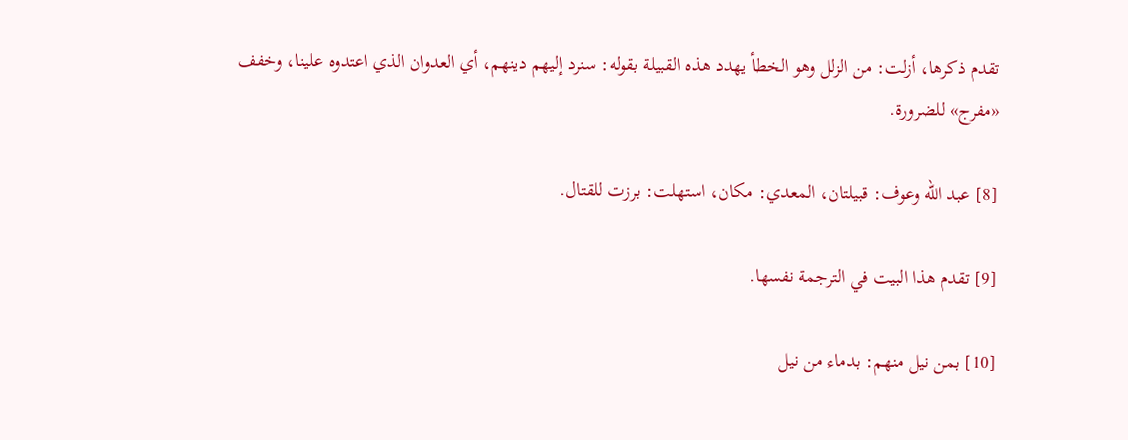تقدم ذكرها، أزلت: من الزلل وهو الخطأ يهدد هذه القبيلة بقوله: سنرد إليهم دينهم، أي العدوان الذي اعتدوه علينا، وخفف «مفرج» للضرورة.

[8] عبد اللّه وعوف: قبيلتان، المعدي: مكان، استهلت: برزت للقتال.

[9] تقدم هذا البيت في الترجمة نفسها.

[10] بمن نيل منهم: بدماء من نيل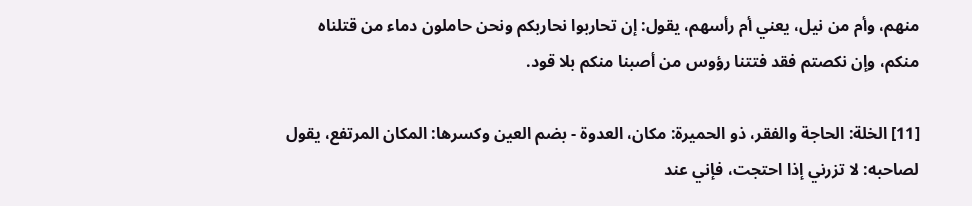منهم، وأم من نيل، يعني أم رأسهم، يقول: إن تحاربوا نحاربكم ونحن حاملون دماء من قتلناه منكم، وإن نكصتم فقد فتتنا رؤوس من أصبنا منكم بلا قود.

[11] الخلة: الحاجة والفقر، ذو الحميرة: مكان، العدوة - بضم العين وكسرها: المكان المرتفع، يقول لصاحبه: لا تزرني إذا احتجت، فإني عند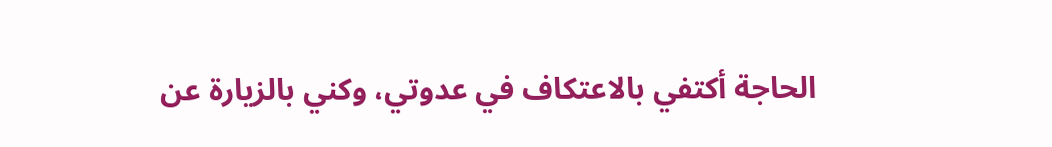الحاجة أكتفي بالاعتكاف في عدوتي، وكني بالزيارة عن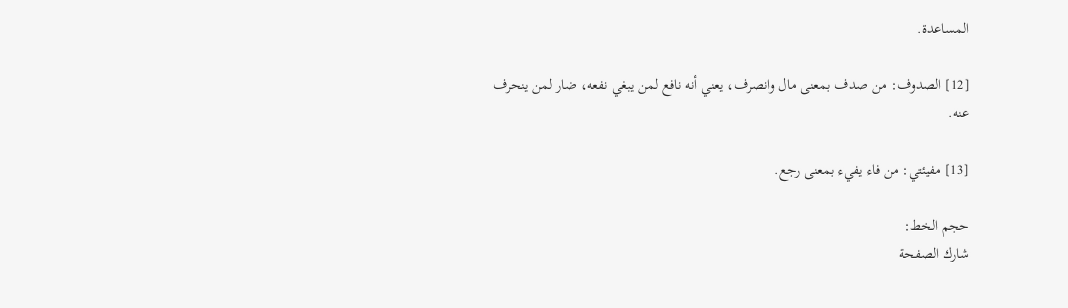المساعدة.

[12] الصدوف: من صدف بمعنى مال وانصرف، يعني أنه نافع لمن يبغي نفعه، ضار لمن ينحرف عنه.

[13] مفيئتي: من فاء يفيء بمعنى رجع.

حجم الخط:
شارك الصفحة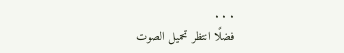. . .
فضلًا انتظر تحميل الصوت